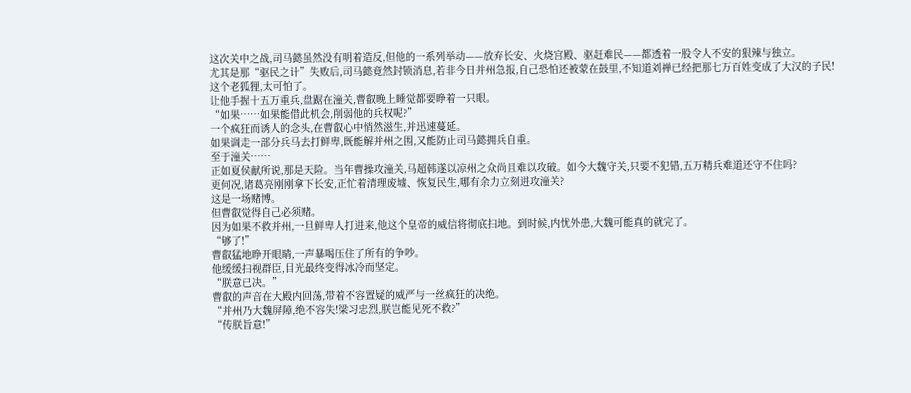这次关中之战,司马懿虽然没有明着造反,但他的一系列举动——放弃长安、火烧宫殿、驱赶难民——都透着一股令人不安的狠辣与独立。
尤其是那“驱民之计”失败后,司马懿竟然封锁消息,若非今日并州急报,自己恐怕还被蒙在鼓里,不知道刘禅已经把那七万百姓变成了大汉的子民!
这个老狐狸,太可怕了。
让他手握十五万重兵,盘踞在潼关,曹叡晚上睡觉都要睁着一只眼。
“如果……如果能借此机会,削弱他的兵权呢?”
一个疯狂而诱人的念头,在曹叡心中悄然滋生,并迅速蔓延。
如果调走一部分兵马去打鲜卑,既能解并州之围,又能防止司马懿拥兵自重。
至于潼关……
正如夏侯献所说,那是天险。当年曹操攻潼关,马超韩遂以凉州之众尚且难以攻破。如今大魏守关,只要不犯错,五万精兵难道还守不住吗?
更何况,诸葛亮刚刚拿下长安,正忙着清理废墟、恢复民生,哪有余力立刻进攻潼关?
这是一场赌博。
但曹叡觉得自己必须赌。
因为如果不救并州,一旦鲜卑人打进来,他这个皇帝的威信将彻底扫地。到时候,内忧外患,大魏可能真的就完了。
“够了!”
曹叡猛地睁开眼睛,一声暴喝压住了所有的争吵。
他缓缓扫视群臣,目光最终变得冰冷而坚定。
“朕意已决。”
曹叡的声音在大殿内回荡,带着不容置疑的威严与一丝疯狂的决绝。
“并州乃大魏屏障,绝不容失!梁习忠烈,朕岂能见死不救?”
“传朕旨意!”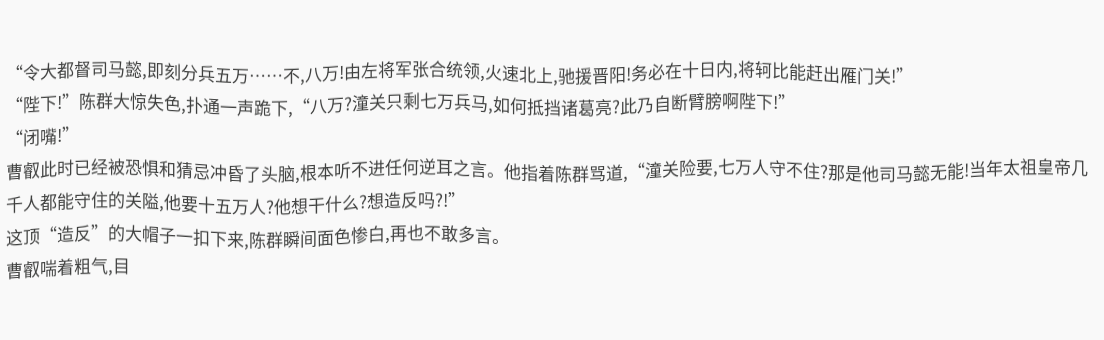“令大都督司马懿,即刻分兵五万……不,八万!由左将军张合统领,火速北上,驰援晋阳!务必在十日内,将轲比能赶出雁门关!”
“陛下!”陈群大惊失色,扑通一声跪下,“八万?潼关只剩七万兵马,如何抵挡诸葛亮?此乃自断臂膀啊陛下!”
“闭嘴!”
曹叡此时已经被恐惧和猜忌冲昏了头脑,根本听不进任何逆耳之言。他指着陈群骂道,“潼关险要,七万人守不住?那是他司马懿无能!当年太祖皇帝几千人都能守住的关隘,他要十五万人?他想干什么?想造反吗?!”
这顶“造反”的大帽子一扣下来,陈群瞬间面色惨白,再也不敢多言。
曹叡喘着粗气,目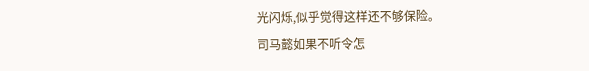光闪烁,似乎觉得这样还不够保险。
司马懿如果不听令怎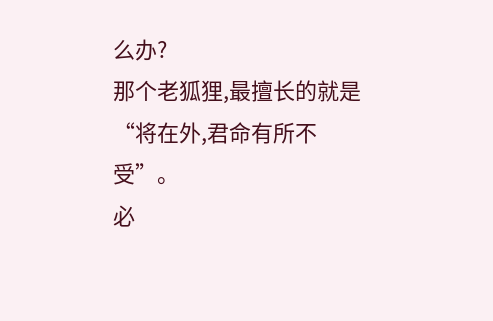么办?
那个老狐狸,最擅长的就是“将在外,君命有所不受”。
必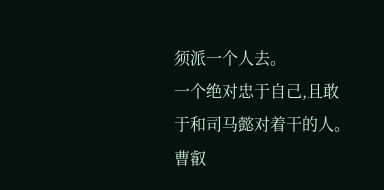须派一个人去。
一个绝对忠于自己,且敢于和司马懿对着干的人。
曹叡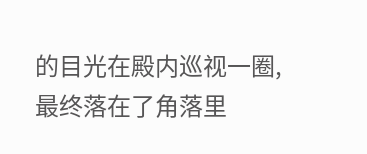的目光在殿内巡视一圈,最终落在了角落里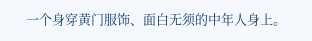一个身穿黄门服饰、面白无须的中年人身上。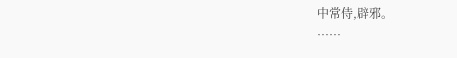中常侍,辟邪。
……